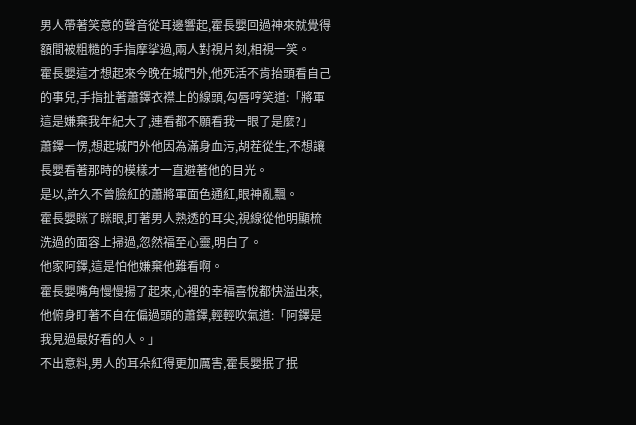男人帶著笑意的聲音從耳邊響起,霍長嬰回過神來就覺得額間被粗糙的手指摩挲過,兩人對視片刻,相視一笑。
霍長嬰這才想起來今晚在城門外,他死活不肯抬頭看自己的事兒,手指扯著蕭鐸衣襟上的線頭,勾唇哼笑道:「將軍這是嫌棄我年紀大了,連看都不願看我一眼了是麼?」
蕭鐸一愣,想起城門外他因為滿身血污,胡茬從生,不想讓長嬰看著那時的模樣才一直避著他的目光。
是以,許久不曾臉紅的蕭將軍面色通紅,眼神亂飄。
霍長嬰眯了眯眼,盯著男人熟透的耳尖,視線從他明顯梳洗過的面容上掃過,忽然福至心靈,明白了。
他家阿鐸,這是怕他嫌棄他難看啊。
霍長嬰嘴角慢慢揚了起來,心裡的幸福喜悅都快溢出來,他俯身盯著不自在偏過頭的蕭鐸,輕輕吹氣道:「阿鐸是我見過最好看的人。」
不出意料,男人的耳朵紅得更加厲害,霍長嬰抿了抿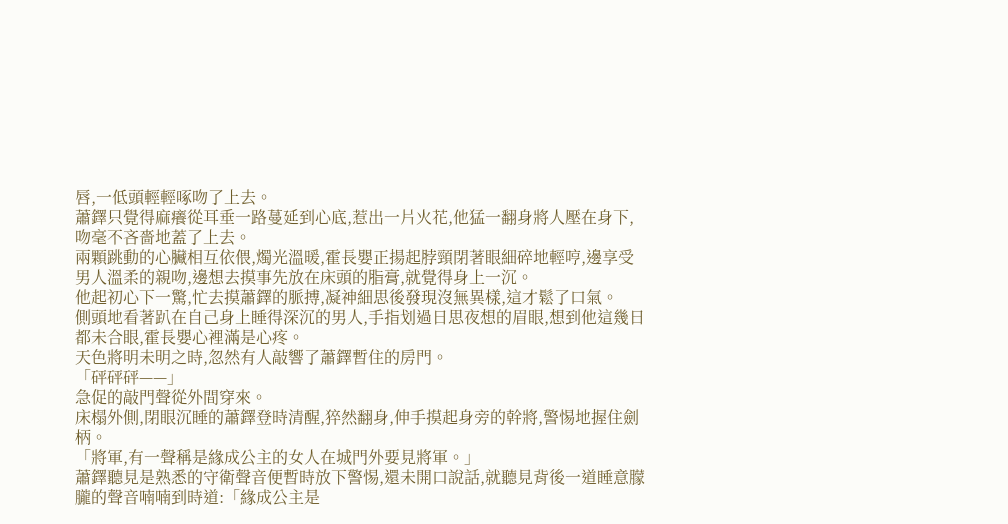唇,一低頭輕輕啄吻了上去。
蕭鐸只覺得麻癢從耳垂一路蔓延到心底,惹出一片火花,他猛一翻身將人壓在身下,吻毫不吝嗇地蓋了上去。
兩顆跳動的心臟相互依偎,燭光溫暖,霍長嬰正揚起脖頸閉著眼細碎地輕哼,邊享受男人溫柔的親吻,邊想去摸事先放在床頭的脂膏,就覺得身上一沉。
他起初心下一驚,忙去摸蕭鐸的脈搏,凝神細思後發現沒無異樣,這才鬆了口氣。
側頭地看著趴在自己身上睡得深沉的男人,手指划過日思夜想的眉眼,想到他這幾日都未合眼,霍長嬰心裡滿是心疼。
天色將明未明之時,忽然有人敲響了蕭鐸暫住的房門。
「砰砰砰——」
急促的敲門聲從外間穿來。
床榻外側,閉眼沉睡的蕭鐸登時清醒,猝然翻身,伸手摸起身旁的幹將,警惕地握住劍柄。
「將軍,有一聲稱是緣成公主的女人在城門外要見將軍。」
蕭鐸聽見是熟悉的守衛聲音便暫時放下警惕,還未開口說話,就聽見背後一道睡意朦朧的聲音喃喃到時道:「緣成公主是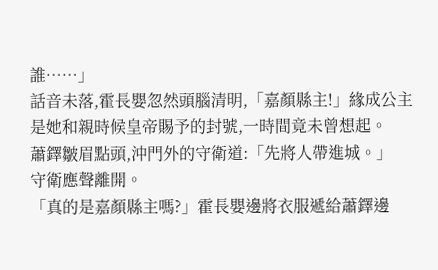誰……」
話音未落,霍長嬰忽然頭腦清明,「嘉顏縣主!」緣成公主是她和親時候皇帝賜予的封號,一時間竟未曾想起。
蕭鐸皺眉點頭,沖門外的守衛道:「先將人帶進城。」
守衛應聲離開。
「真的是嘉顏縣主嗎?」霍長嬰邊將衣服遞給蕭鐸邊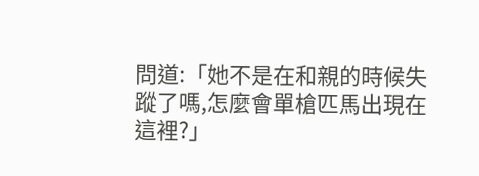問道:「她不是在和親的時候失蹤了嗎,怎麼會單槍匹馬出現在這裡?」